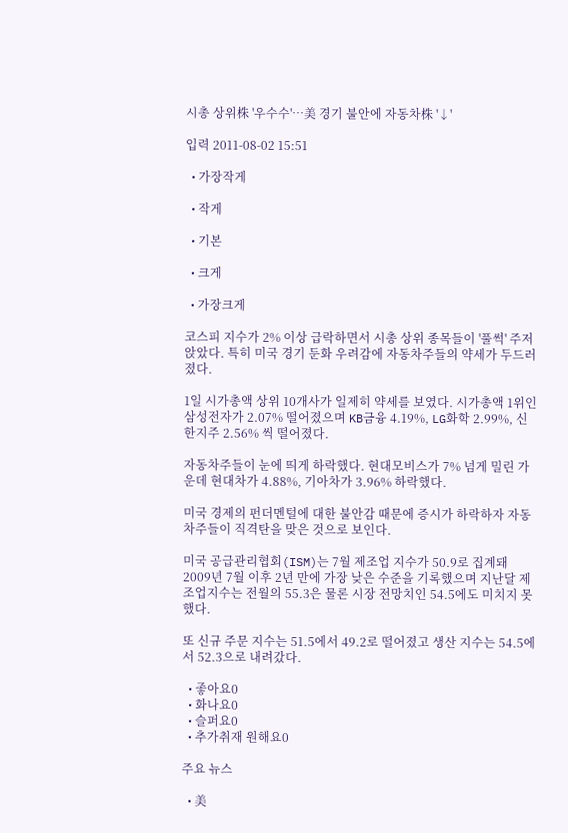시총 상위株 '우수수'…美 경기 불안에 자동차株 '↓'

입력 2011-08-02 15:51

  • 가장작게

  • 작게

  • 기본

  • 크게

  • 가장크게

코스피 지수가 2% 이상 급락하면서 시총 상위 종목들이 '풀썩' 주저앉았다. 특히 미국 경기 둔화 우려감에 자동차주들의 약세가 두드러졌다.

1일 시가총액 상위 10개사가 일제히 약세를 보였다. 시가총액 1위인 삼성전자가 2.07% 떨어졌으며 KB금융 4.19%, LG화학 2.99%, 신한지주 2.56% 씩 떨어졌다.

자동차주들이 눈에 띄게 하락했다. 현대모비스가 7% 넘게 밀린 가운데 현대차가 4.88%, 기아차가 3.96% 하락했다.

미국 경제의 펀더멘털에 대한 불안감 때문에 증시가 하락하자 자동차주들이 직격탄을 맞은 것으로 보인다.

미국 공급관리협회(ISM)는 7월 제조업 지수가 50.9로 집계돼 2009년 7월 이후 2년 만에 가장 낮은 수준을 기록했으며 지난달 제조업지수는 전월의 55.3은 물론 시장 전망치인 54.5에도 미치지 못했다.

또 신규 주문 지수는 51.5에서 49.2로 떨어졌고 생산 지수는 54.5에서 52.3으로 내려갔다.

  • 좋아요0
  • 화나요0
  • 슬퍼요0
  • 추가취재 원해요0

주요 뉴스

  • 美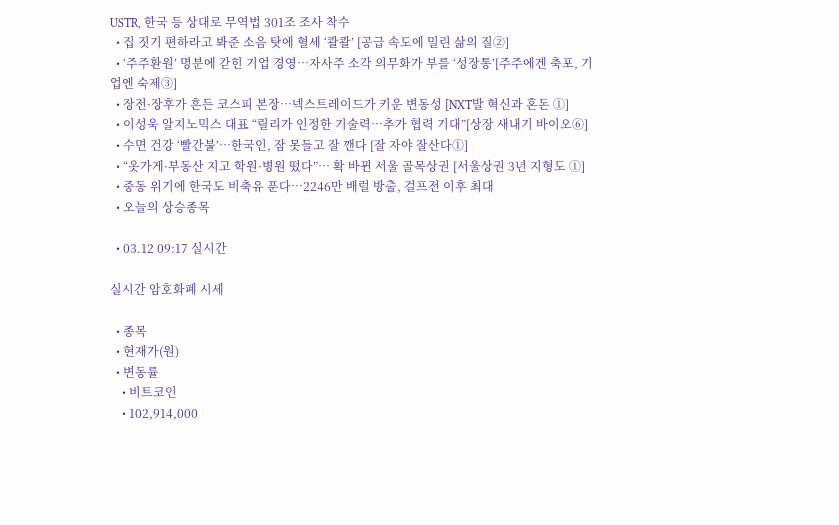USTR, 한국 등 상대로 무역법 301조 조사 착수
  • 집 짓기 편하라고 봐준 소음 탓에 혈세 ‘콸콸’ [공급 속도에 밀린 삶의 질②]
  • ‘주주환원’ 명분에 갇힌 기업 경영…자사주 소각 의무화가 부를 ‘성장통’[주주에겐 축포, 기업엔 숙제③]
  • 장전·장후가 흔든 코스피 본장…넥스트레이드가 키운 변동성 [NXT발 혁신과 혼돈 ①]
  • 이성욱 알지노믹스 대표 “릴리가 인정한 기술력…추가 협력 기대”[상장 새내기 바이오⑥]
  • 수면 건강 ‘빨간불’…한국인, 잠 못들고 잘 깬다 [잘 자야 잘산다①]
  • “옷가게·부동산 지고 학원·병원 떴다”… 확 바뀐 서울 골목상권 [서울상권 3년 지형도 ①]
  • 중동 위기에 한국도 비축유 푼다…2246만 배럴 방출, 걸프전 이후 최대
  • 오늘의 상승종목

  • 03.12 09:17 실시간

실시간 암호화폐 시세

  • 종목
  • 현재가(원)
  • 변동률
    • 비트코인
    • 102,914,000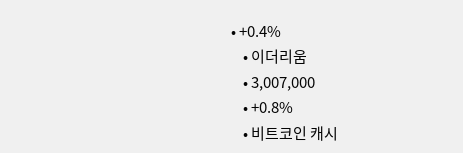• +0.4%
    • 이더리움
    • 3,007,000
    • +0.8%
    • 비트코인 캐시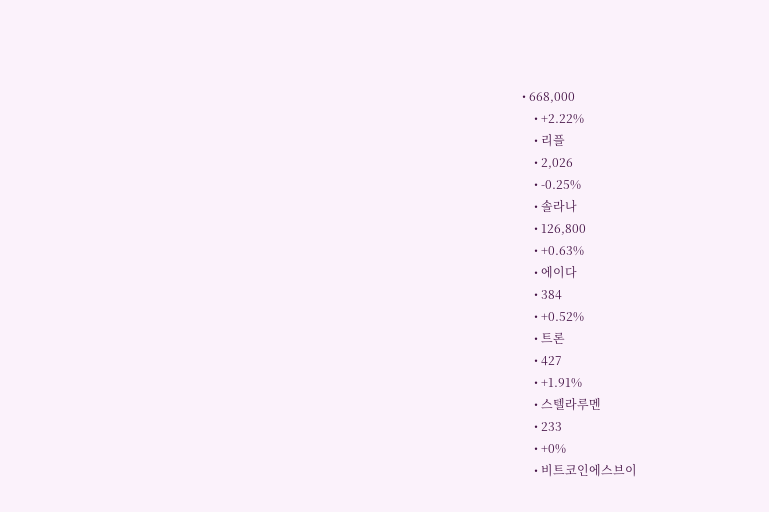• 668,000
    • +2.22%
    • 리플
    • 2,026
    • -0.25%
    • 솔라나
    • 126,800
    • +0.63%
    • 에이다
    • 384
    • +0.52%
    • 트론
    • 427
    • +1.91%
    • 스텔라루멘
    • 233
    • +0%
    • 비트코인에스브이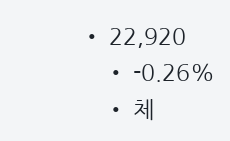• 22,920
    • -0.26%
    • 체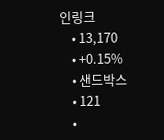인링크
    • 13,170
    • +0.15%
    • 샌드박스
    • 121
    •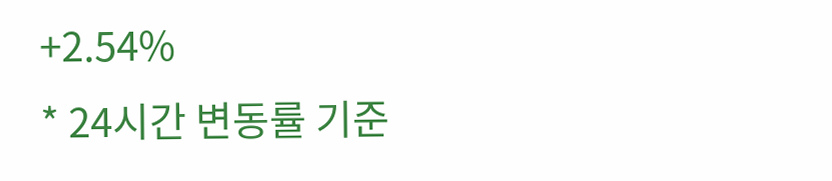+2.54%
* 24시간 변동률 기준